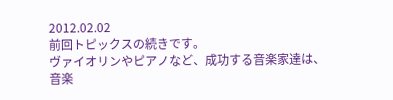2012.02.02
前回トピックスの続きです。
ヴァイオリンやピアノなど、成功する音楽家達は、
音楽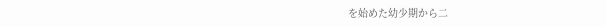を始めた幼少期から二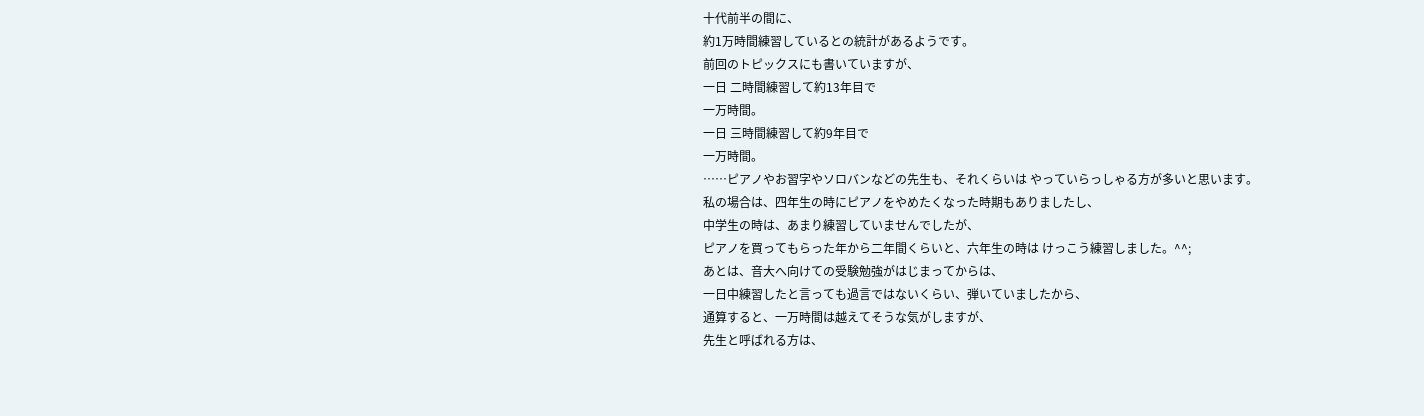十代前半の間に、
約1万時間練習しているとの統計があるようです。
前回のトピックスにも書いていますが、
一日 二時間練習して約13年目で
一万時間。
一日 三時間練習して約9年目で
一万時間。
……ピアノやお習字やソロバンなどの先生も、それくらいは やっていらっしゃる方が多いと思います。
私の場合は、四年生の時にピアノをやめたくなった時期もありましたし、
中学生の時は、あまり練習していませんでしたが、
ピアノを買ってもらった年から二年間くらいと、六年生の時は けっこう練習しました。^^;
あとは、音大へ向けての受験勉強がはじまってからは、
一日中練習したと言っても過言ではないくらい、弾いていましたから、
通算すると、一万時間は越えてそうな気がしますが、
先生と呼ばれる方は、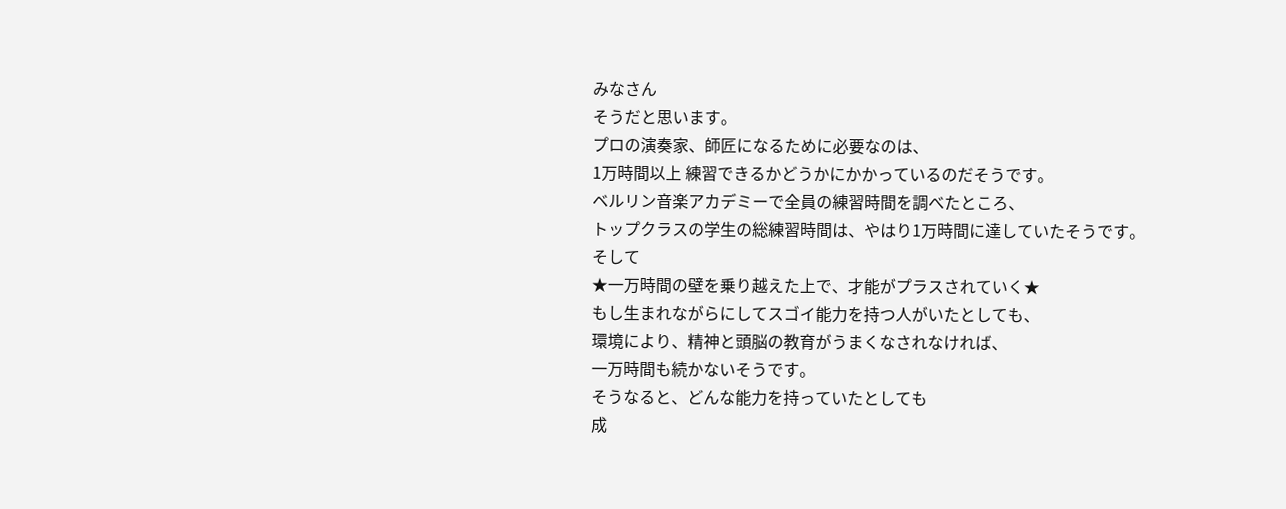みなさん
そうだと思います。
プロの演奏家、師匠になるために必要なのは、
1万時間以上 練習できるかどうかにかかっているのだそうです。
ベルリン音楽アカデミーで全員の練習時間を調べたところ、
トップクラスの学生の総練習時間は、やはり1万時間に達していたそうです。
そして
★一万時間の壁を乗り越えた上で、才能がプラスされていく★
もし生まれながらにしてスゴイ能力を持つ人がいたとしても、
環境により、精神と頭脳の教育がうまくなされなければ、
一万時間も続かないそうです。
そうなると、どんな能力を持っていたとしても
成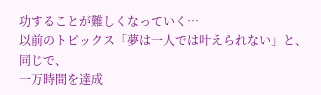功することが難しくなっていく…
以前のトピックス「夢は一人では叶えられない」と、同じで、
一万時間を達成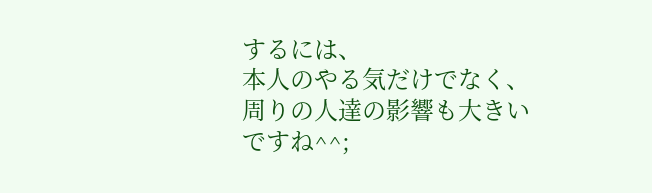するには、
本人のやる気だけでなく、
周りの人達の影響も大きいですね^^;